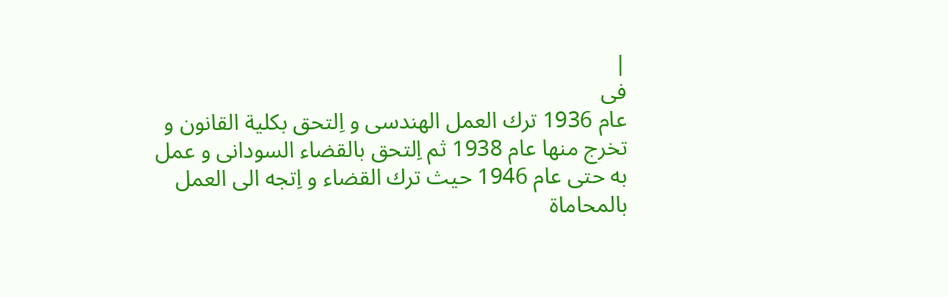|
فى
عام 1936 ترك العمل الهندسى و اِلتحق بكلية القانون و
تخرج منها عام 1938 ثم اِلتحق بالقضاء السودانى و عمل
به حتى عام 1946 حيث ترك القضاء و اِتجه الى العمل
بالمحاماة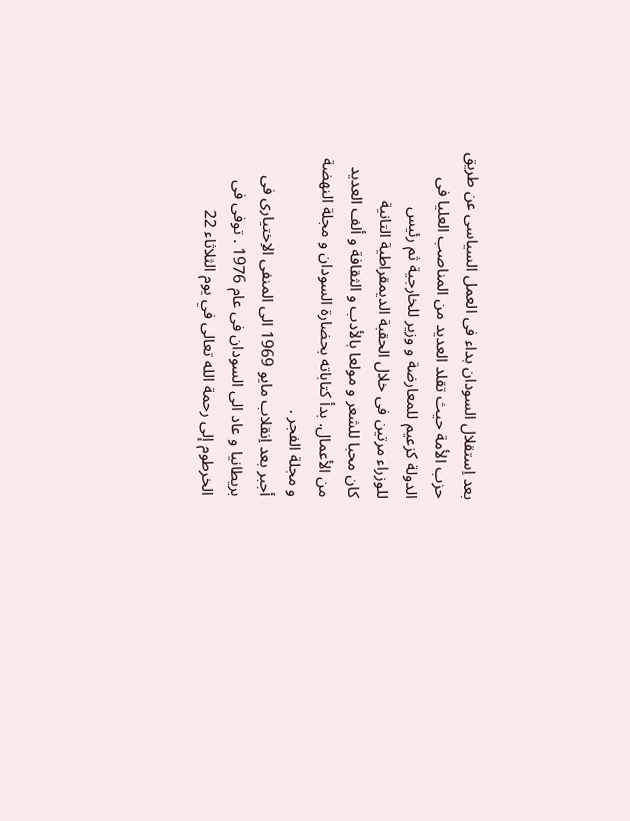بعد اِستقلال السودان بداء فى العمل السياسى عن طريق
حزب الأمة حيث تقلد العديد من المناصب العليا فى
الدولة كزعيم للمعارضة و وزير للخارجية ثم رئيس
للوزراء مرتين فى خلال الحقبة الديمقراطية التانية
كان محبا للشعر و مولعا بالأدب و الثقافة و ألف العديد
من الأعمال. بدأ كتاباته بحضارة السودان و مجلة النهضة
و مجلة الفجر .
أجبر بعد اِنقلاب مايو 1969 الى المنفى الاِختيارى فى
بريطانيا و عاد الى السودان فى عام 1976 . توفى فى
الخرطوم إلى رحمة الله تعالى في يوم الثلاثاء 22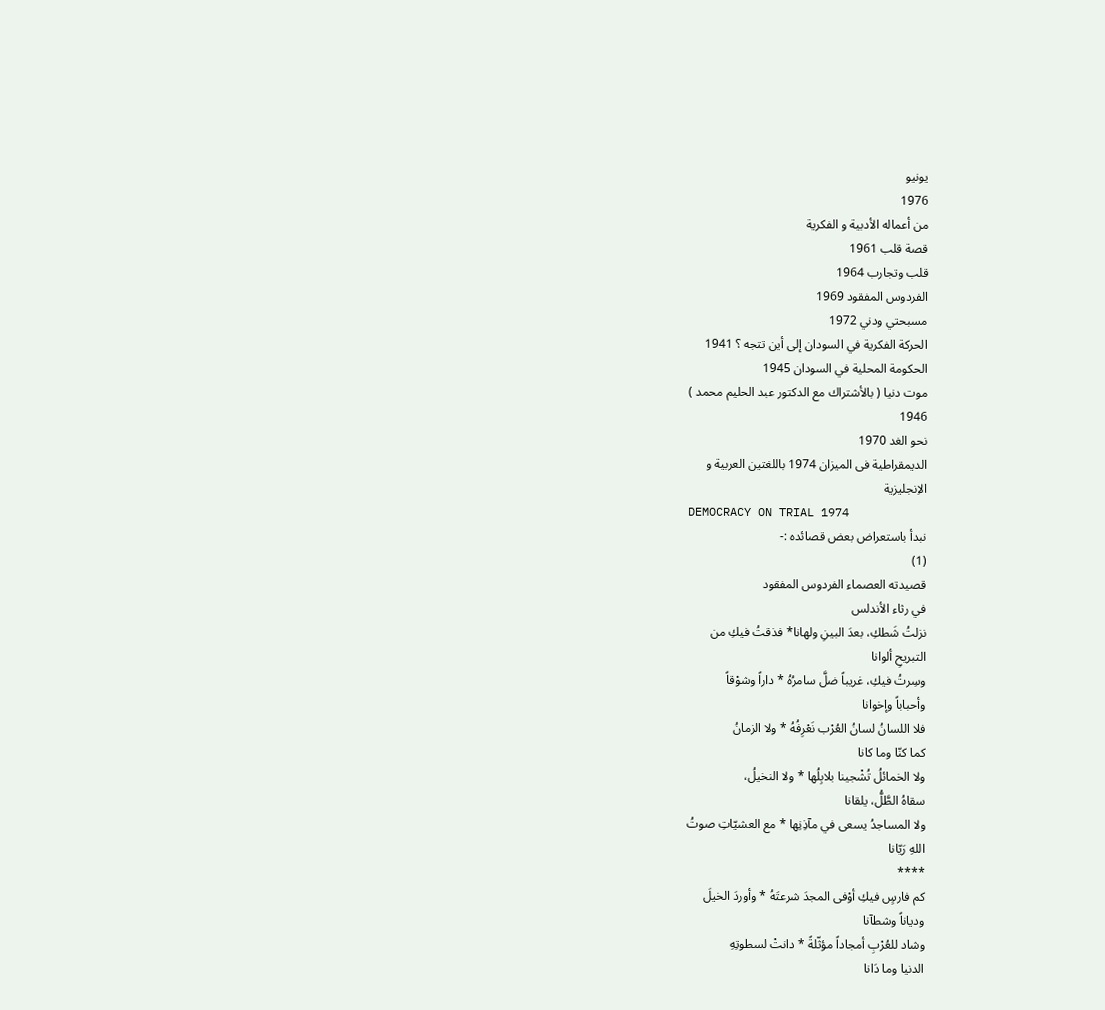يونيو
1976
من أعماله الأدبية و الفكرية
قصة قلب 1961
قلب وتجارب 1964
الفردوس المفقود 1969
مسبحتي ودني 1972
الحركة الفكرية في السودان إلى أين تتجه ؟ 1941
الحكومة المحلية في السودان 1945
موت دنيا ( بالأشتراك مع الدكتور عبد الحليم محمد )
1946
نحو الغد 1970
الديمقراطية فى الميزان 1974 باللغتين العربية و
الاِنجليزية
DEMOCRACY ON TRIAL 1974
نبدأ باستعراض بعض قصائده :-
(1)
قصيدته العصماء الفردوس المفقود
في رثاء الأندلس
نزلتُ شَطكِ، بعدَ البينِ ولهانا* فذقتُ فيكِ من
التبريحِ ألوانا
وسِرتُ فيكِ، غريباً ضلَّ سامرُهُ * داراً وشوْقاً
وأحباباً وإخوانا
فلا اللسانُ لسانُ العُرْب نَعْرِفُهُ * ولا الزمانُ
كما كنّا وما كانا
ولا الخمائلُ تُشْجينا بلابِلُها * ولا النخيلُ،
سقاهُ الطَّلُّ، يلقانا
ولا المساجدُ يسعى في مآذِنِها * مع العشيّاتِ صوتُ
اللهِ رَيّانا
****
كم فارسٍ فيكِ أوْفى المجدَ شرعتَهُ * وأوردَ الخيلَ
ودياناً وشطآنا
وشاد للعُرْبِ أمجاداً مؤثّلةً * دانتْ لسطوتِهِ
الدنيا وما دَانا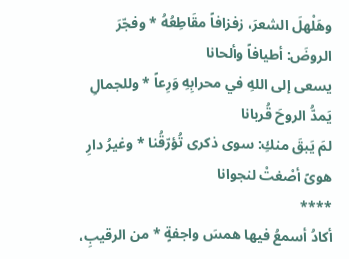وهَلْهلَ الشعرَ، زفزافاً مقَاطِعُهُ * وفجّرَ
الروضَ: أطيافاً وألحانا
يسعى إلى اللهِ في محرابِهِ وَرِعاً * وللجمالِ
يَمدُّ الروحَ قُربانا
لمَ يَبقَ منكِ: سوى ذكرى تُؤرّقُنا * وغيرُ دارِ
هوىً أصْغتْ لنجوانا
****
أكادُ أسمعُ فيها همسَ واجفةٍ * من الرقيبِ،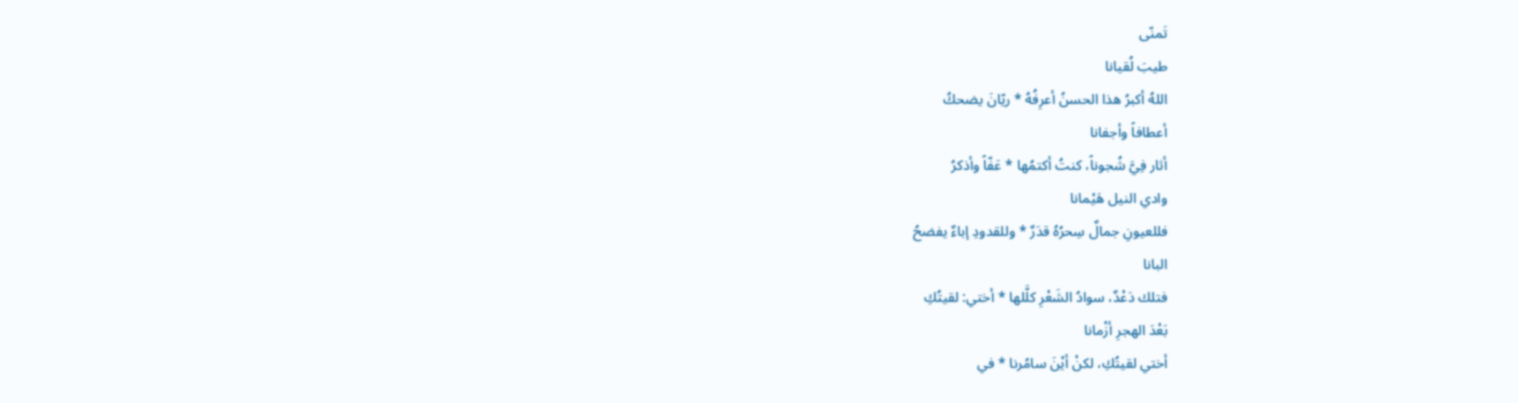تَمنّى
طيبَ لُقيانا
اللهُ أكبرُ هذا الحسنُ أعرِفُهُ * ريّانَ يضحكُ
أعطافاً وأجفانا
أثار فِيَّ شُجوناً، كنتُ أكتمُها * عَفّاً وأذكرُ
وادي النيل هَيْمانا
فللعيونِ جمالٌ سِحرُهُ قدَرٌ * وللقدودِ إباءٌ يفضحُ
البانا
فتلك دَعْدٌ، سوادُ الشَعْرِ كلَّلها * أختي: لقيتُكِ
بَعْدَ الهجرِ أزْمانا
أختي لقيتُكِ، لكنْ أيْنَ سامُرنا * في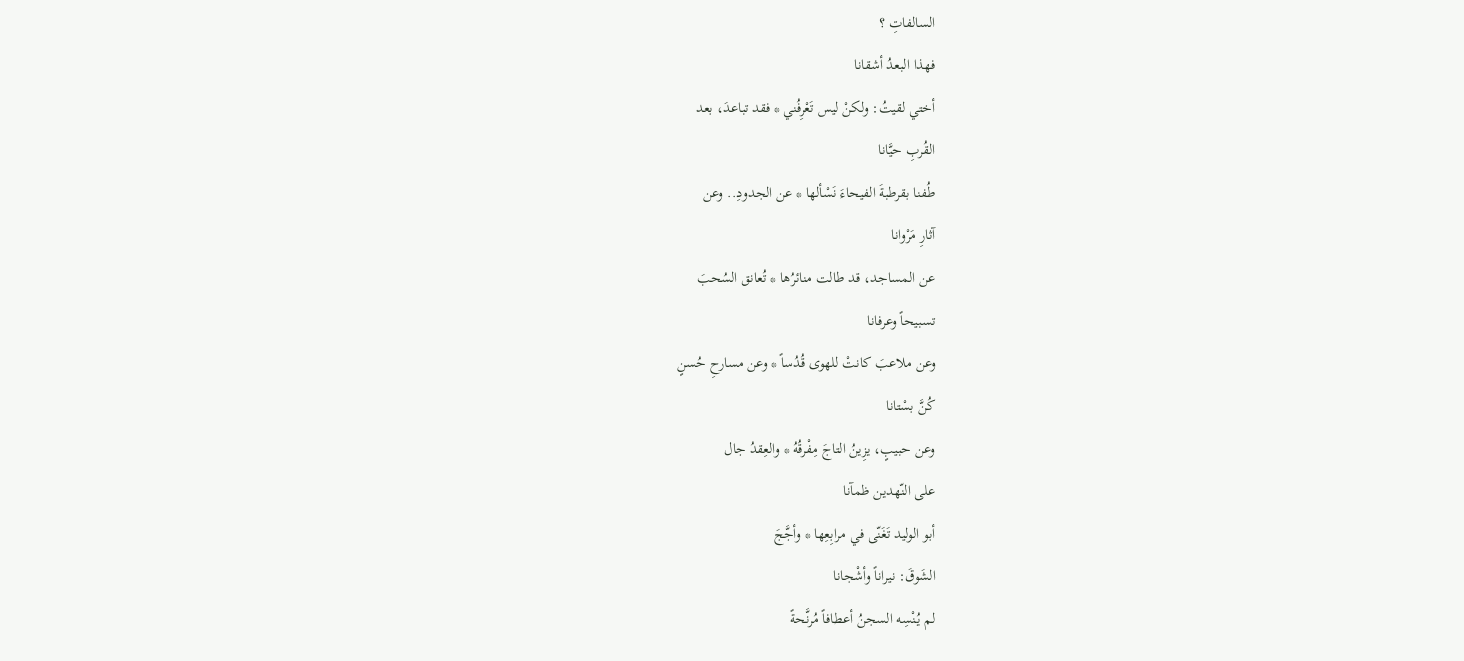السالفاتِ ؟
فهذا البعدُ أشقانا
أختي لقيتُ: ولكنْ ليس تَعْرِفُني * فقد تباعدَ، بعد
القُربِ حيَّانا
طُفنا بقرطبةَ الفيحاءَ نَسْألها * عن الجدودِ.. وعن
آثارِ مَرْوانا
عن المساجد، قد طالت منائرُها * تُعانق السُحبَ
تسبيحاً وعرفانا
وعن ملاعبَ كانتْ للهوى قُدُساً * وعن مسارحِ حُسنٍ
كُنَّ بسْتانا
وعن حبيبٍ، يزِينُ التاجَ مِفْرقُهُ * والعِقدُ جال
على النّهدين ظمآنا
أبو الوليد تَغَنّى في مرابِعِها * وأجَّجَ
الشَوقَ: نيراناً وأشْجانا
لم يُنْسِه السجنُ أعطافاً مُرنَّحةً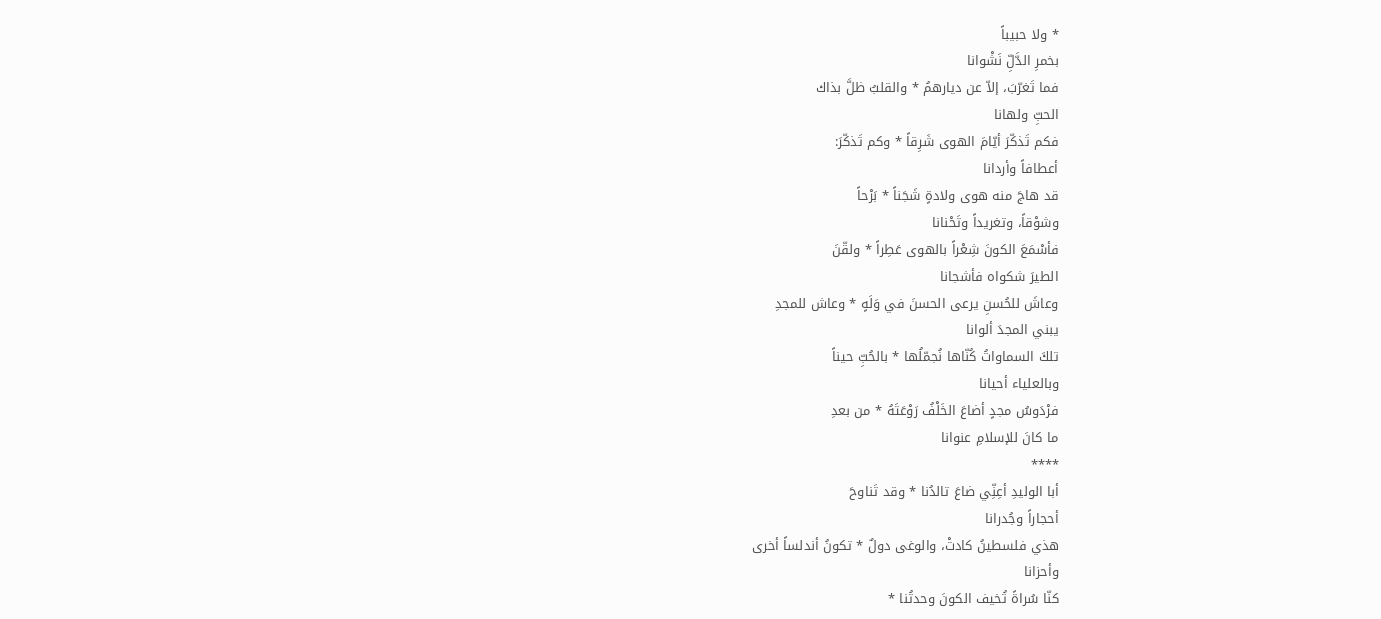* ولا حبيباً
بخمرِ الدَّلِّ نَشْوانا
فما تَغرّبَ، إلاّ عن ديارهمُ * والقلبُ ظلَّ بذاك
الحبِّ ولهانا
فكم تَذكّرَ أيّامَ الهوى شَرِقاً * وكم تَذكّرَ:
أعطافاً وأردانا
قد هاجَ منه هوى ولادةٍ شَجَناً * بَرْحاً
وشوْقاً، وتغريداً وتَحْنانا
فأسْمَعَ الكونَ شِعْراً بالهوى عَطِراً * ولقّنَ
الطيرَ شكواه فأشجانا
وعاشَ للحُسنِ يرعى الحسنَ في وَلَهٍ * وعاش للمجدِ
يبني المجدَ ألوانا
تلكَ السماواتُ كُنّاها نُجمّلُها * بالحُبِّ حيناً
وبالعلياء أحيانا
فرْدَوسُ مجدٍ أضاعَ الخَلْفُ رَوْعَتَهُ * من بعدِ
ما كانَ للإسلامِ عنوانا
****
أبا الوليدِ أعِنِّي ضاعَ تالدُنا * وقد تَناوحَ
أحجاراً وجُدرانا
هذي فلسطينُ كادتْ، والوغى دولٌ * تكونُ أندلساً أخرى
وأحزانا
كنّا سُراةً تُخيف الكونَ وحدتُنا *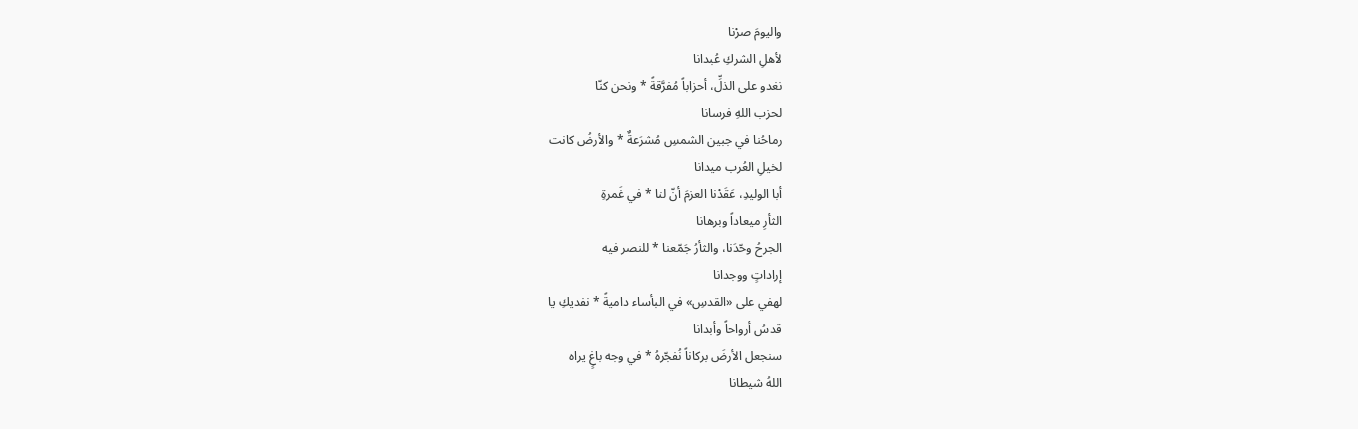واليومَ صرْنا
لأهلِ الشركِ عُبدانا
نغدو على الذلِّ، أحزاباً مُفرَّقةً * ونحن كنّا
لحزب اللهِ فرسانا
رماحُنا في جبين الشمسِ مُشرَعةٌ * والأرضُ كانت
لخيلِ العُرب ميدانا
أبا الوليدِ، عَقَدْنا العزمَ أنّ لنا * في غَمرةِ
الثأرِ ميعاداً وبرهانا
الجرحُ وحّدَنا، والثأرُ جَمّعنا * للنصر فيه
إراداتٍ ووجدانا
لهفي على «القدسِ» في البأساء داميةً * نفديكِ يا
قدسُ أرواحاً وأبدانا
سنجعل الأرضَ بركاناً نُفجّرهُ * في وجه باغٍ يراه
اللهُ شيطانا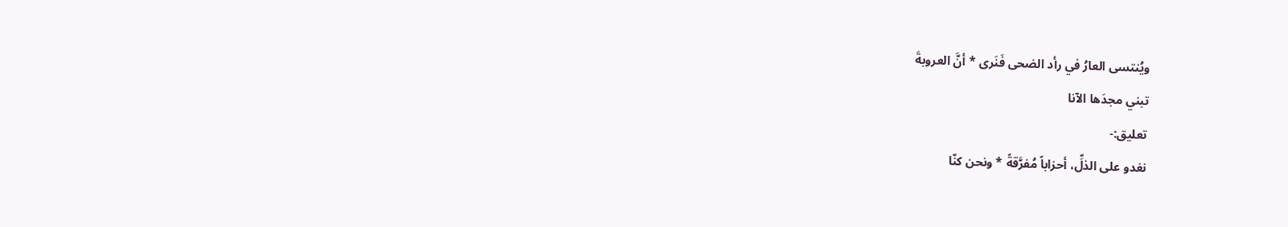ويُنتسى العارُ في رأد الضحى فَنَرى * أنَّ العروبةَ
تبني مجدَها الآنا
تعليق:-
نغدو على الذلِّ، أحزاباً مُفرَّقةً * ونحن كنّا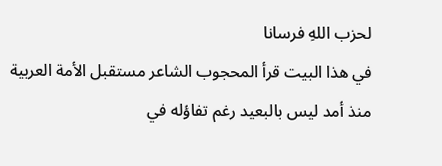لحزب اللهِ فرسانا
في هذا البيت قرأ المحجوب الشاعر مستقبل الأمة العربية
منذ أمد ليس بالبعيد رغم تفاؤله في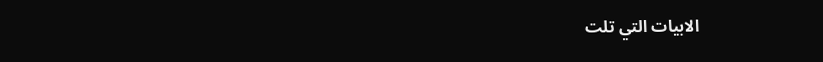الابيات التي تلت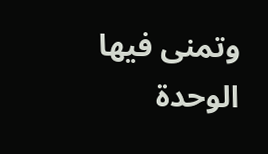وتمنى فيها الوحدة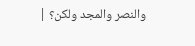والنصر والمجد ولكن؟ |